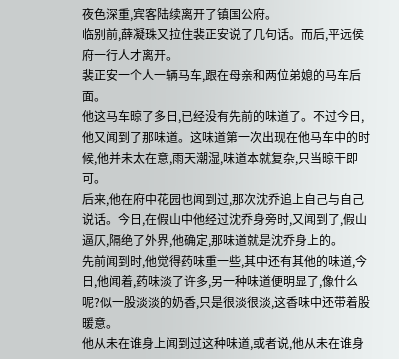夜色深重,宾客陆续离开了镇国公府。
临别前,薛凝珠又拉住裴正安说了几句话。而后,平远侯府一行人才离开。
裴正安一个人一辆马车,跟在母亲和两位弟媳的马车后面。
他这马车晾了多日,已经没有先前的味道了。不过今日,他又闻到了那味道。这味道第一次出现在他马车中的时候,他并未太在意,雨天潮湿,味道本就复杂,只当晾干即可。
后来,他在府中花园也闻到过,那次沈乔追上自己与自己说话。今日,在假山中他经过沈乔身旁时,又闻到了,假山逼仄,隔绝了外界,他确定,那味道就是沈乔身上的。
先前闻到时,他觉得药味重一些,其中还有其他的味道,今日,他闻着,药味淡了许多,另一种味道便明显了,像什么呢?似一股淡淡的奶香,只是很淡很淡,这香味中还带着股暖意。
他从未在谁身上闻到过这种味道,或者说,他从未在谁身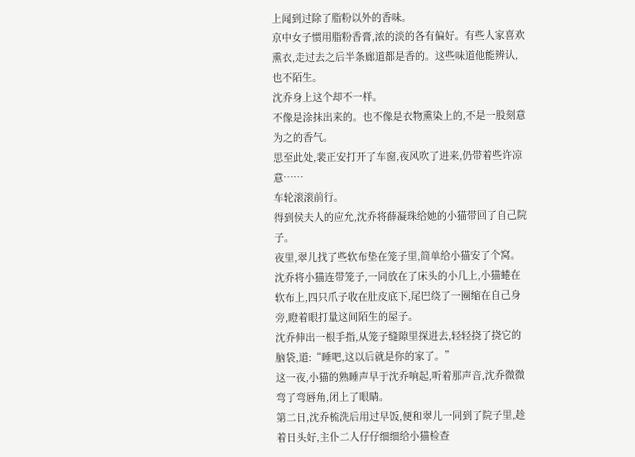上闻到过除了脂粉以外的香味。
京中女子惯用脂粉香膏,浓的淡的各有偏好。有些人家喜欢熏衣,走过去之后半条廊道都是香的。这些味道他能辨认,也不陌生。
沈乔身上这个却不一样。
不像是涂抹出来的。也不像是衣物熏染上的,不是一股刻意为之的香气。
思至此处,裴正安打开了车窗,夜风吹了进来,仍带着些许凉意……
车轮滚滚前行。
得到侯夫人的应允,沈乔将薛凝珠给她的小猫带回了自己院子。
夜里,翠儿找了些软布垫在笼子里,简单给小猫安了个窝。
沈乔将小猫连带笼子,一同放在了床头的小几上,小猫蜷在软布上,四只爪子收在肚皮底下,尾巴绕了一圈缩在自己身旁,瞪着眼打量这间陌生的屋子。
沈乔伸出一根手指,从笼子缝隙里探进去,轻轻挠了挠它的脑袋,道:“睡吧,这以后就是你的家了。”
这一夜,小猫的熟睡声早于沈乔响起,听着那声音,沈乔微微弯了弯唇角,闭上了眼睛。
第二日,沈乔梳洗后用过早饭,便和翠儿一同到了院子里,趁着日头好,主仆二人仔仔细细给小猫检查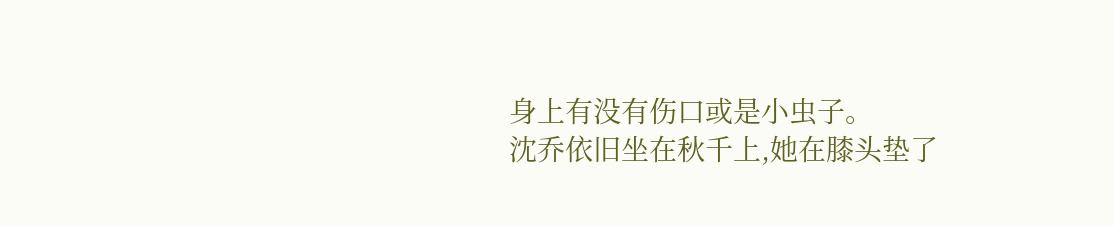身上有没有伤口或是小虫子。
沈乔依旧坐在秋千上,她在膝头垫了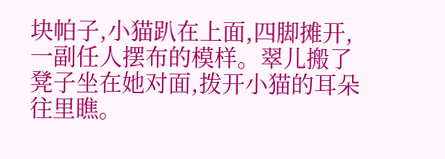块帕子,小猫趴在上面,四脚摊开,一副任人摆布的模样。翠儿搬了凳子坐在她对面,拨开小猫的耳朵往里瞧。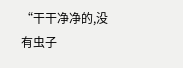“干干净净的,没有虫子